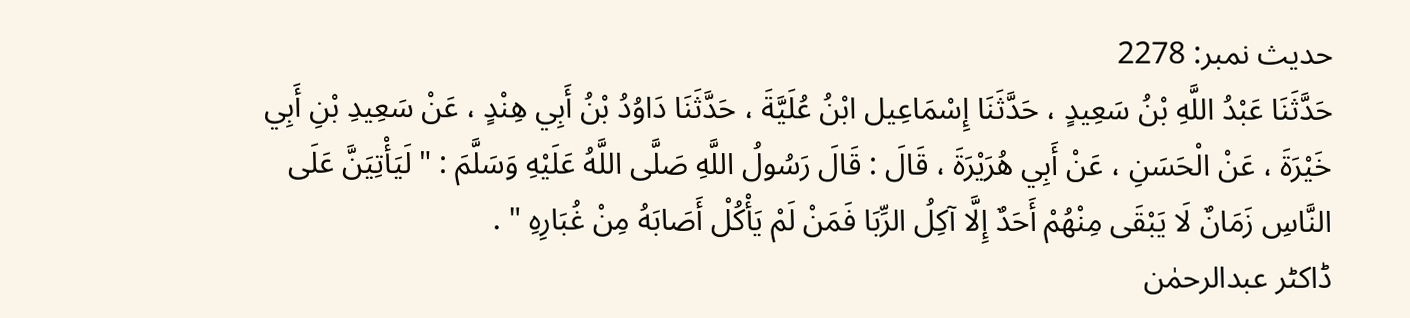حدیث نمبر: 2278
حَدَّثَنَا عَبْدُ اللَّهِ بْنُ سَعِيدٍ ، حَدَّثَنَا إِسْمَاعِيل ابْنُ عُلَيَّةَ ، حَدَّثَنَا دَاوُدُ بْنُ أَبِي هِنْدٍ ، عَنْ سَعِيدِ بْنِ أَبِي خَيْرَةَ ، عَنْ الْحَسَنِ ، عَنْ أَبِي هُرَيْرَةَ ، قَالَ : قَالَ رَسُولُ اللَّهِ صَلَّى اللَّهُ عَلَيْهِ وَسَلَّمَ : " لَيَأْتِيَنَّ عَلَى النَّاسِ زَمَانٌ لَا يَبْقَى مِنْهُمْ أَحَدٌ إِلَّا آكِلُ الرِّبَا فَمَنْ لَمْ يَأْكُلْ أَصَابَهُ مِنْ غُبَارِهِ " .
ڈاکٹر عبدالرحمٰن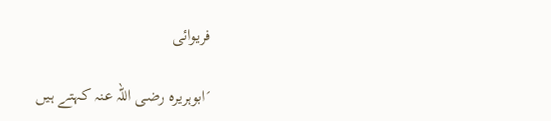فریوائی

´ابوہریرہ رضی اللہ عنہ کہتے ہیں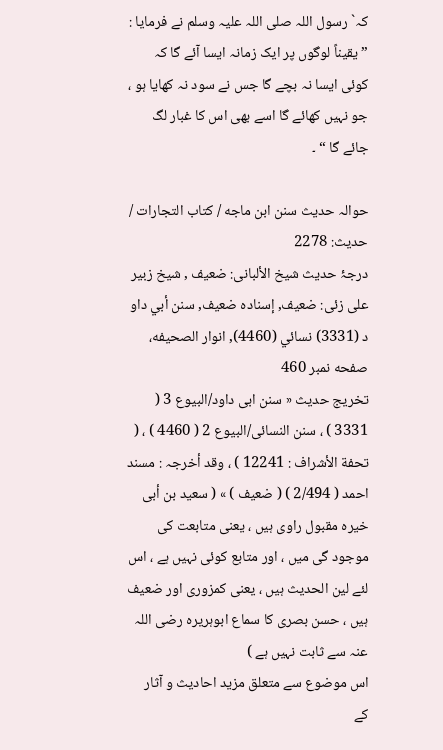کہ` رسول اللہ صلی اللہ علیہ وسلم نے فرمایا : ” یقیناً لوگوں پر ایک زمانہ ایسا آئے گا کہ کوئی ایسا نہ بچے گا جس نے سود نہ کھایا ہو ، جو نہیں کھائے گا اسے بھی اس کا غبار لگ جائے گا “ ۔

حوالہ حدیث سنن ابن ماجه / كتاب التجارات / حدیث: 2278
درجۂ حدیث شیخ الألبانی: ضعيف , شیخ زبیر علی زئی: ضعيف, إسناده ضعيف, سنن أبي داو د (3331) نسائي (4460), انوار الصحيفه، صفحه نمبر 460
تخریج حدیث « سنن ابی داود/البیوع 3 ( 3331 ) ، سنن النسائی/البیوع 2 ( 4460 ) ، ( تحفة الأشراف : 12241 ) ، وقد أخرجہ : مسند احمد ( 2/494 ) ( ضعیف ) » ( سعید بن أبی خیرہ مقبول راوی ہیں ، یعنی متابعت کی موجود گی میں ، اور متابع کوئی نہیں ہے ، اس لئے لین الحدیث ہیں ، یعنی کمزوری اور ضعیف ہیں ، حسن بصری کا سماع ابوہریرہ رضی اللہ عنہ سے ثابت نہیں ہے )
اس موضوع سے متعلق مزید احادیث و آثار کے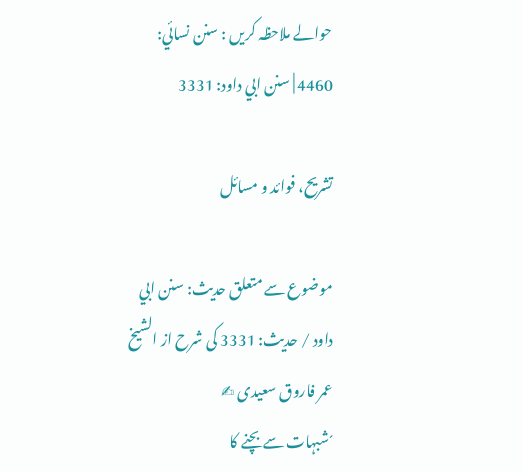حوالے ملاحظہ کریں : سنن نسائي: 4460 | سنن ابي داود: 3331

تشریح، فوائد و مسائل

موضوع سے متعلق حدیث: سنن ابي داود / حدیث: 3331 کی شرح از الشیخ عمر فاروق سعیدی ✍
´شبہات سے بچنے کا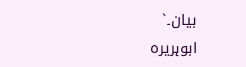بیان۔`
ابوہریرہ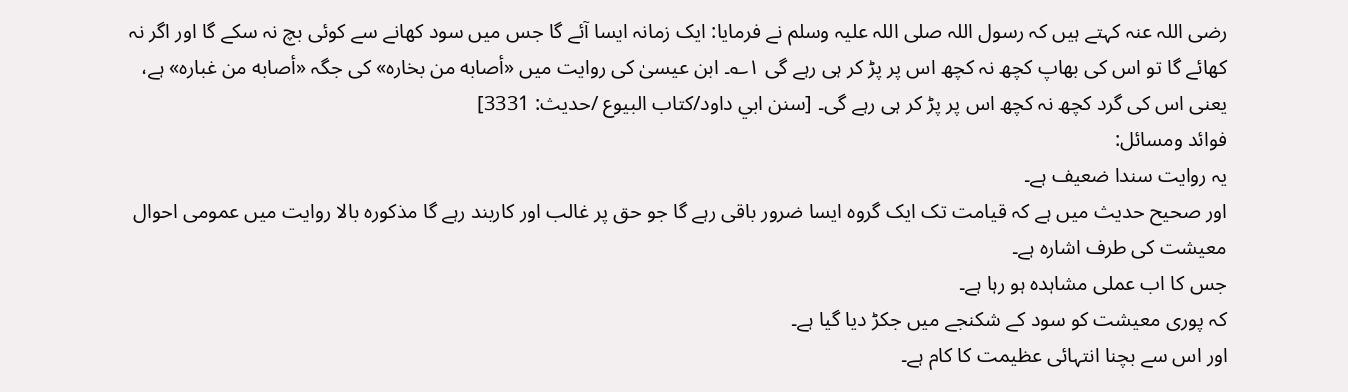رضی اللہ عنہ کہتے ہیں کہ رسول اللہ صلی اللہ علیہ وسلم نے فرمایا: ایک زمانہ ایسا آئے گا جس میں سود کھانے سے کوئی بچ نہ سکے گا اور اگر نہ کھائے گا تو اس کی بھاپ کچھ نہ کچھ اس پر پڑ کر ہی رہے گی ۱؎۔ ابن عیسیٰ کی روایت میں «أصابه من بخاره» کی جگہ «أصابه من غباره» ہے، یعنی اس کی گرد کچھ نہ کچھ اس پر پڑ کر ہی رہے گی۔ [سنن ابي داود/كتاب البيوع /حدیث: 3331]
فوائد ومسائل:
یہ روایت سندا ضعیف ہے۔
اور صحیح حدیث میں ہے کہ قیامت تک ایک گروہ ایسا ضرور باقی رہے گا جو حق پر غالب اور کاربند رہے گا مذکورہ بالا روایت میں عمومی احوال معیشت کی طرف اشارہ ہے۔
جس کا اب عملی مشاہدہ ہو رہا ہے۔
کہ پوری معیشت کو سود کے شکنجے میں جکڑ دیا گیا ہے۔
اور اس سے بچنا انتہائی عظیمت کا کام ہے۔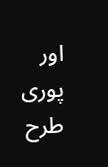اور پوری طرح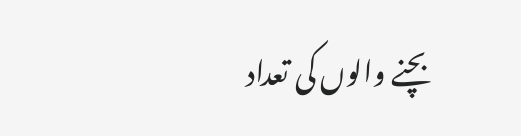بچنے والوں کی تعداد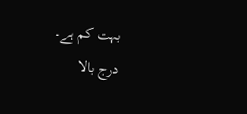بہت کم ہے۔
درج بالا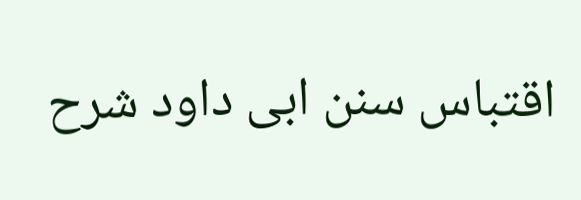اقتباس سنن ابی داود شرح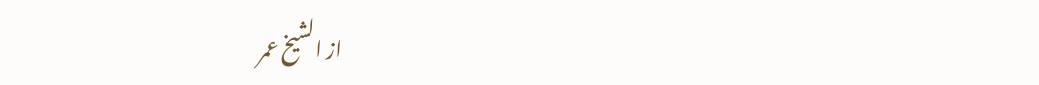از الشیخ عمر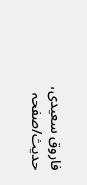فاروق سعیدی، حدیث/صفحہ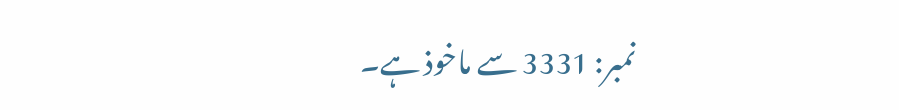نمبر: 3331 سے ماخوذ ہے۔